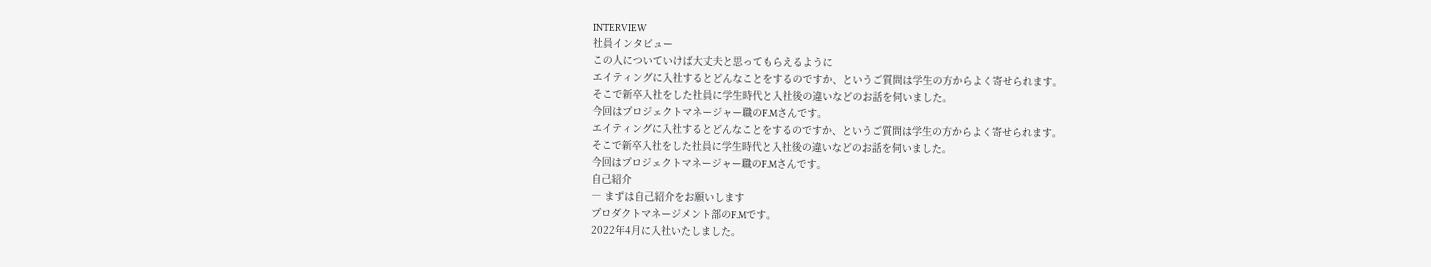INTERVIEW
社員インタビュー
この人についていけば大丈夫と思ってもらえるように
エイティングに入社するとどんなことをするのですか、というご質問は学生の方からよく寄せられます。
そこで新卒入社をした社員に学生時代と入社後の違いなどのお話を伺いました。
今回はプロジェクトマネージャー職のF.Mさんです。
エイティングに入社するとどんなことをするのですか、というご質問は学生の方からよく寄せられます。
そこで新卒入社をした社員に学生時代と入社後の違いなどのお話を伺いました。
今回はプロジェクトマネージャー職のF.Mさんです。
自己紹介
― まずは自己紹介をお願いします
プロダクトマネージメント部のF.Mです。
2022年4月に入社いたしました。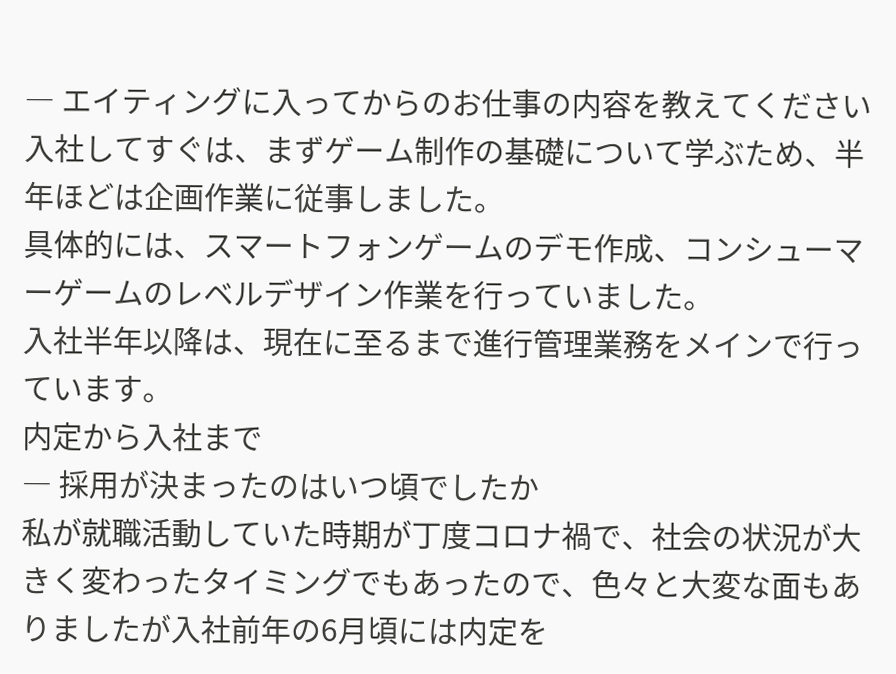― エイティングに入ってからのお仕事の内容を教えてください
入社してすぐは、まずゲーム制作の基礎について学ぶため、半年ほどは企画作業に従事しました。
具体的には、スマートフォンゲームのデモ作成、コンシューマーゲームのレベルデザイン作業を行っていました。
入社半年以降は、現在に至るまで進行管理業務をメインで行っています。
内定から入社まで
― 採用が決まったのはいつ頃でしたか
私が就職活動していた時期が丁度コロナ禍で、社会の状況が大きく変わったタイミングでもあったので、色々と大変な面もありましたが入社前年の6月頃には内定を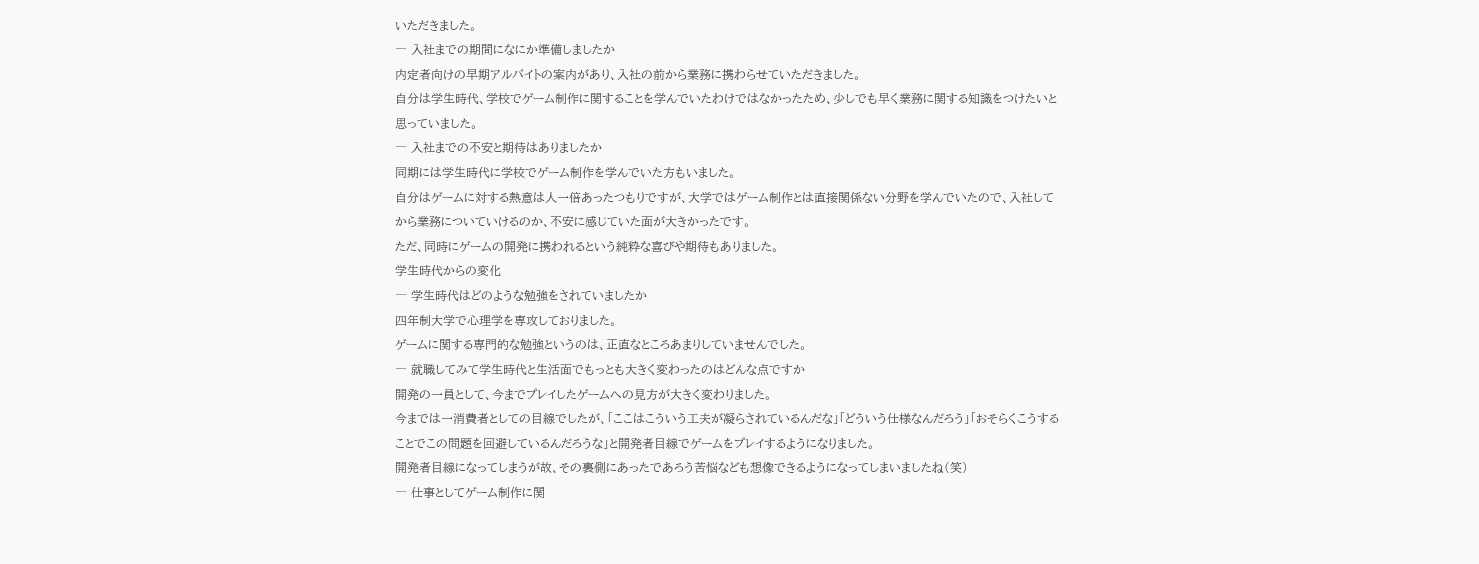いただきました。
― 入社までの期間になにか準備しましたか
内定者向けの早期アルバイトの案内があり、入社の前から業務に携わらせていただきました。
自分は学生時代、学校でゲーム制作に関することを学んでいたわけではなかったため、少しでも早く業務に関する知識をつけたいと思っていました。
― 入社までの不安と期待はありましたか
同期には学生時代に学校でゲーム制作を学んでいた方もいました。
自分はゲームに対する熱意は人一倍あったつもりですが、大学ではゲーム制作とは直接関係ない分野を学んでいたので、入社してから業務についていけるのか、不安に感じていた面が大きかったです。
ただ、同時にゲームの開発に携われるという純粋な喜びや期待もありました。
学生時代からの変化
― 学生時代はどのような勉強をされていましたか
四年制大学で心理学を専攻しておりました。
ゲームに関する専門的な勉強というのは、正直なところあまりしていませんでした。
― 就職してみて学生時代と生活面でもっとも大きく変わったのはどんな点ですか
開発の一員として、今までプレイしたゲームへの見方が大きく変わりました。
今までは一消費者としての目線でしたが、「ここはこういう工夫が凝らされているんだな」「どういう仕様なんだろう」「おそらくこうすることでこの問題を回避しているんだろうな」と開発者目線でゲームをプレイするようになりました。
開発者目線になってしまうが故、その裏側にあったであろう苦悩なども想像できるようになってしまいましたね(笑)
― 仕事としてゲーム制作に関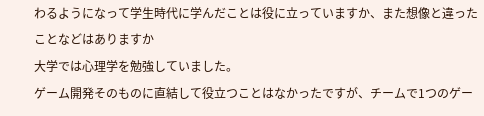わるようになって学生時代に学んだことは役に立っていますか、また想像と違ったことなどはありますか
大学では心理学を勉強していました。
ゲーム開発そのものに直結して役立つことはなかったですが、チームで1つのゲー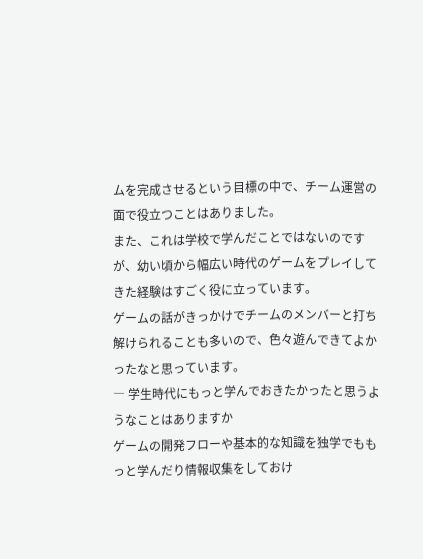ムを完成させるという目標の中で、チーム運営の面で役立つことはありました。
また、これは学校で学んだことではないのですが、幼い頃から幅広い時代のゲームをプレイしてきた経験はすごく役に立っています。
ゲームの話がきっかけでチームのメンバーと打ち解けられることも多いので、色々遊んできてよかったなと思っています。
― 学生時代にもっと学んでおきたかったと思うようなことはありますか
ゲームの開発フローや基本的な知識を独学でももっと学んだり情報収集をしておけ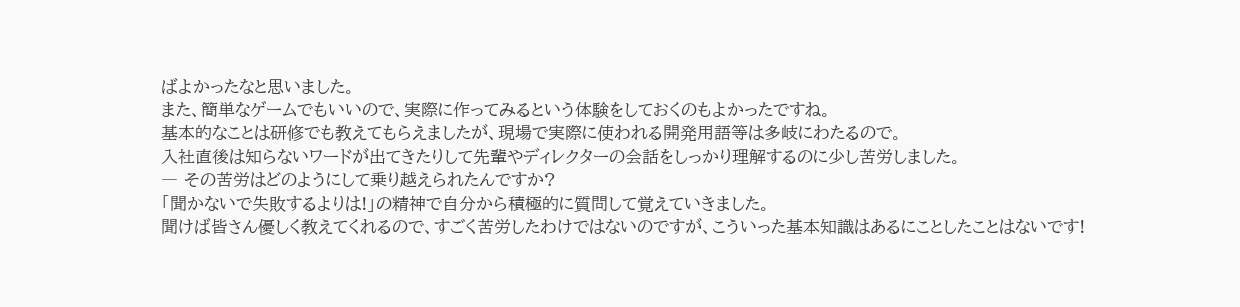ばよかったなと思いました。
また、簡単なゲームでもいいので、実際に作ってみるという体験をしておくのもよかったですね。
基本的なことは研修でも教えてもらえましたが、現場で実際に使われる開発用語等は多岐にわたるので。
入社直後は知らないワードが出てきたりして先輩やディレクターの会話をしっかり理解するのに少し苦労しました。
― その苦労はどのようにして乗り越えられたんですか?
「聞かないで失敗するよりは!」の精神で自分から積極的に質問して覚えていきました。
聞けば皆さん優しく教えてくれるので、すごく苦労したわけではないのですが、こういった基本知識はあるにことしたことはないです!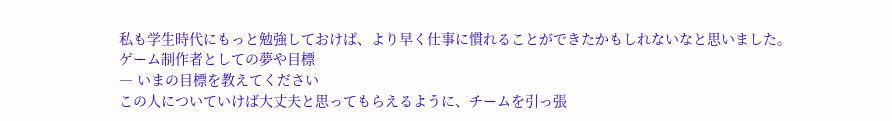私も学生時代にもっと勉強しておけば、より早く仕事に慣れることができたかもしれないなと思いました。
ゲーム制作者としての夢や目標
― いまの目標を教えてください
この人についていけば大丈夫と思ってもらえるように、チームを引っ張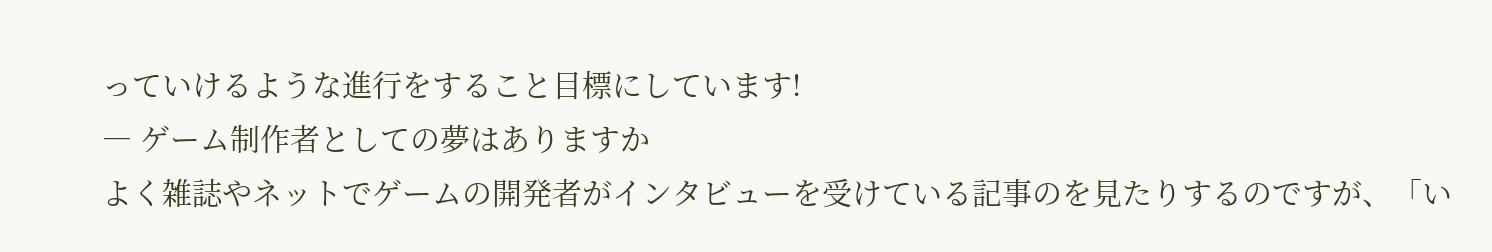っていけるような進行をすること目標にしています!
― ゲーム制作者としての夢はありますか
よく雑誌やネットでゲームの開発者がインタビューを受けている記事のを見たりするのですが、「い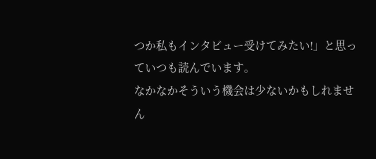つか私もインタビュー受けてみたい!」と思っていつも読んでいます。
なかなかそういう機会は少ないかもしれません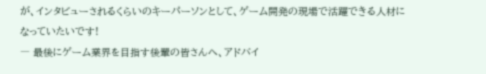が、インタビューされるくらいのキーパーソンとして、ゲーム開発の現場で活躍できる人材になっていたいです!
― 最後にゲーム業界を目指す後輩の皆さんへ、アドバイ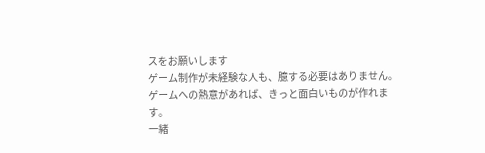スをお願いします
ゲーム制作が未経験な人も、臆する必要はありません。
ゲームへの熱意があれば、きっと面白いものが作れます。
一緒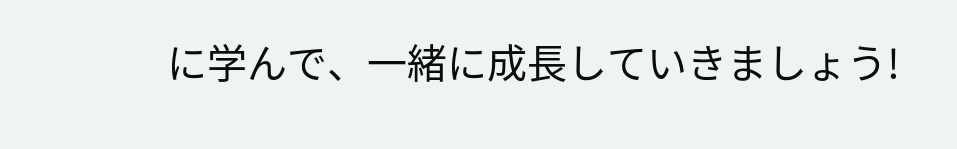に学んで、一緒に成長していきましょう!